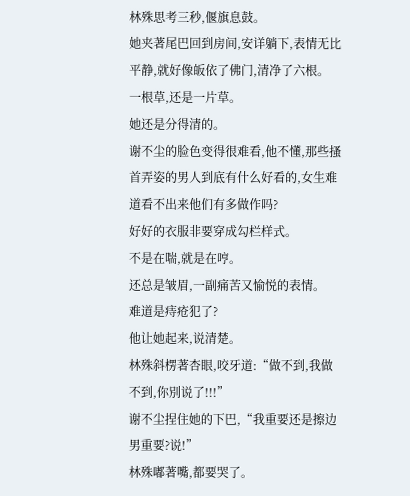林殊思考三秒,偃旗息鼓。
她夹著尾巴回到房间,安详躺下,表情无比平静,就好像皈依了佛门,清净了六根。
一根草,还是一片草。
她还是分得清的。
谢不尘的脸色变得很难看,他不懂,那些搔首弄姿的男人到底有什么好看的,女生难道看不出来他们有多做作吗?
好好的衣服非要穿成勾栏样式。
不是在喘,就是在哼。
还总是皱眉,一副痛苦又愉悦的表情。
难道是痔疮犯了?
他让她起来,说清楚。
林殊斜楞著杏眼,咬牙道:“做不到,我做不到,你別说了!!!”
谢不尘捏住她的下巴,“我重要还是擦边男重要?说!”
林殊嘟著嘴,都要哭了。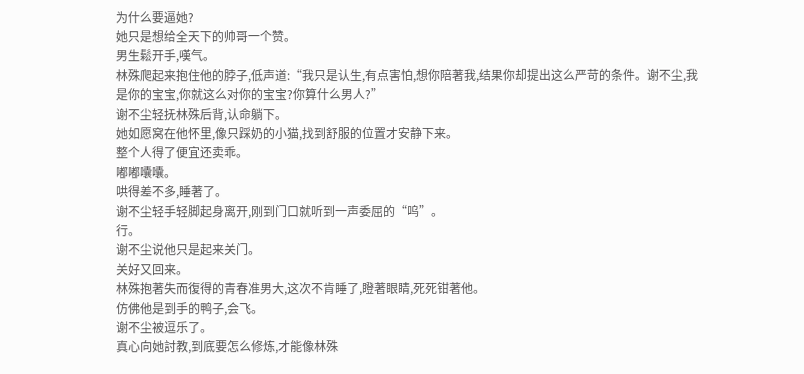为什么要逼她?
她只是想给全天下的帅哥一个赞。
男生鬆开手,嘆气。
林殊爬起来抱住他的脖子,低声道:“我只是认生,有点害怕,想你陪著我,结果你却提出这么严苛的条件。谢不尘,我是你的宝宝,你就这么对你的宝宝?你算什么男人?”
谢不尘轻抚林殊后背,认命躺下。
她如愿窝在他怀里,像只踩奶的小猫,找到舒服的位置才安静下来。
整个人得了便宜还卖乖。
嘟嘟囔囔。
哄得差不多,睡著了。
谢不尘轻手轻脚起身离开,刚到门口就听到一声委屈的“呜”。
行。
谢不尘说他只是起来关门。
关好又回来。
林殊抱著失而復得的青春准男大,这次不肯睡了,瞪著眼睛,死死钳著他。
仿佛他是到手的鸭子,会飞。
谢不尘被逗乐了。
真心向她討教,到底要怎么修炼,才能像林殊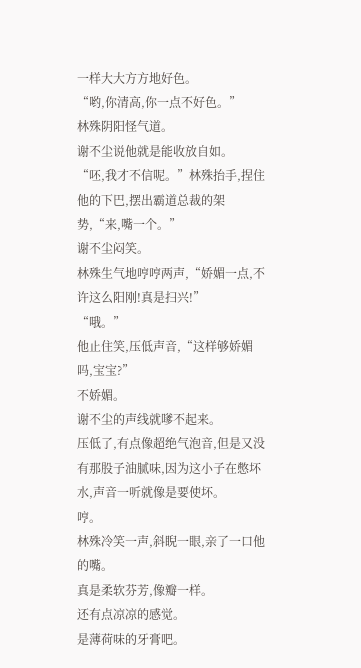一样大大方方地好色。
“哟,你清高,你一点不好色。”
林殊阴阳怪气道。
谢不尘说他就是能收放自如。
“呸,我才不信呢。”林殊抬手,捏住他的下巴,摆出霸道总裁的架势,“来,嘴一个。”
谢不尘闷笑。
林殊生气地哼哼两声,“娇媚一点,不许这么阳刚!真是扫兴!”
“哦。”
他止住笑,压低声音,“这样够娇媚吗,宝宝?”
不娇媚。
谢不尘的声线就嗲不起来。
压低了,有点像超绝气泡音,但是又没有那股子油腻味,因为这小子在憋坏水,声音一听就像是要使坏。
哼。
林殊冷笑一声,斜睨一眼,亲了一口他的嘴。
真是柔软芬芳,像瓣一样。
还有点凉凉的感觉。
是薄荷味的牙膏吧。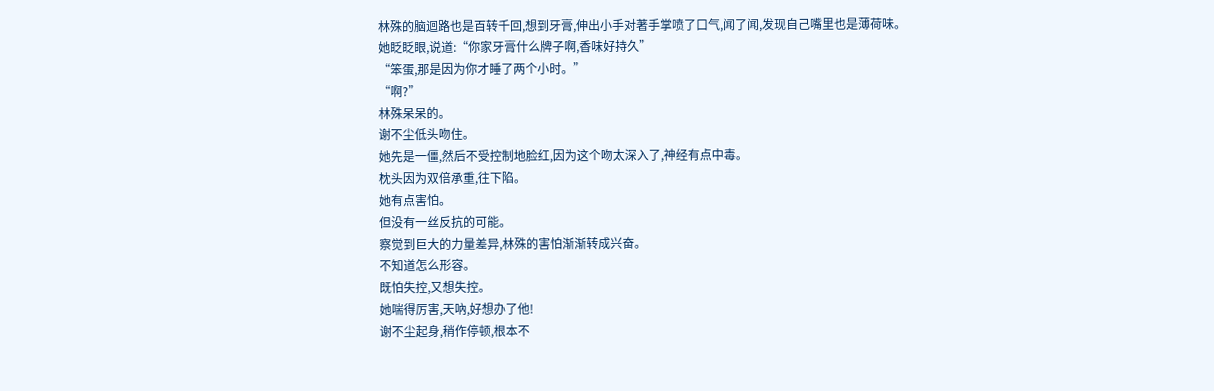林殊的脑迴路也是百转千回,想到牙膏,伸出小手对著手掌喷了口气,闻了闻,发现自己嘴里也是薄荷味。
她眨眨眼,说道:“你家牙膏什么牌子啊,香味好持久”
“笨蛋,那是因为你才睡了两个小时。”
“啊?”
林殊呆呆的。
谢不尘低头吻住。
她先是一僵,然后不受控制地脸红,因为这个吻太深入了,神经有点中毒。
枕头因为双倍承重,往下陷。
她有点害怕。
但没有一丝反抗的可能。
察觉到巨大的力量差异,林殊的害怕渐渐转成兴奋。
不知道怎么形容。
既怕失控,又想失控。
她喘得厉害,天吶,好想办了他!
谢不尘起身,稍作停顿,根本不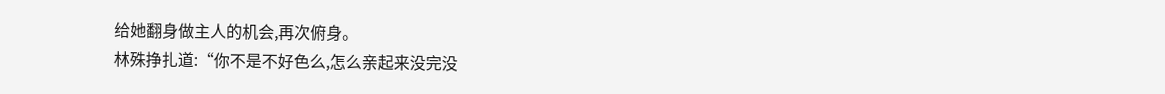给她翻身做主人的机会,再次俯身。
林殊挣扎道:“你不是不好色么,怎么亲起来没完没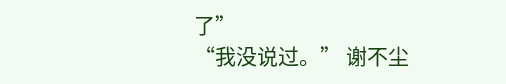了”
“我没说过。” 谢不尘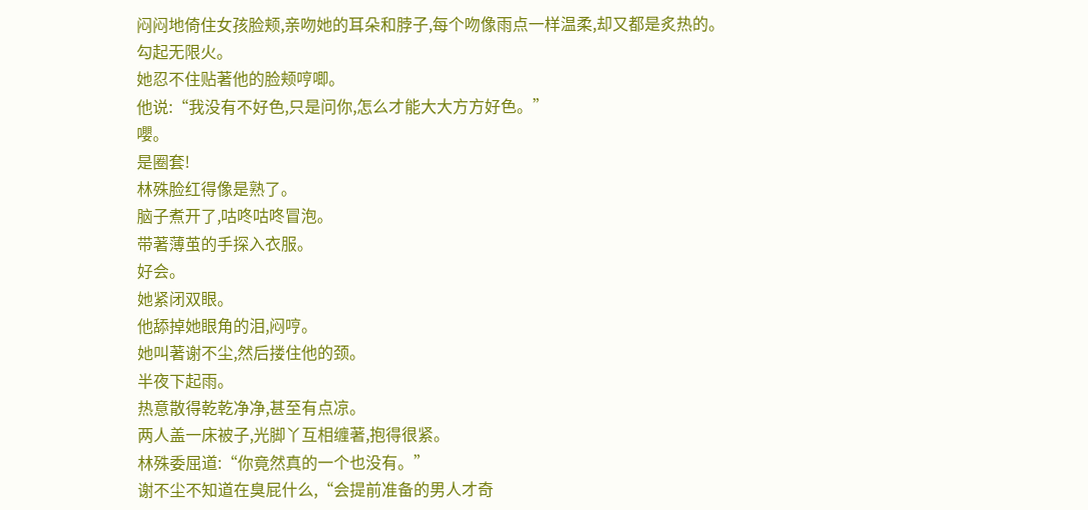闷闷地倚住女孩脸颊,亲吻她的耳朵和脖子,每个吻像雨点一样温柔,却又都是炙热的。
勾起无限火。
她忍不住贴著他的脸颊哼唧。
他说:“我没有不好色,只是问你,怎么才能大大方方好色。”
嚶。
是圈套!
林殊脸红得像是熟了。
脑子煮开了,咕咚咕咚冒泡。
带著薄茧的手探入衣服。
好会。
她紧闭双眼。
他舔掉她眼角的泪,闷哼。
她叫著谢不尘,然后搂住他的颈。
半夜下起雨。
热意散得乾乾净净,甚至有点凉。
两人盖一床被子,光脚丫互相缠著,抱得很紧。
林殊委屈道:“你竟然真的一个也没有。”
谢不尘不知道在臭屁什么,“会提前准备的男人才奇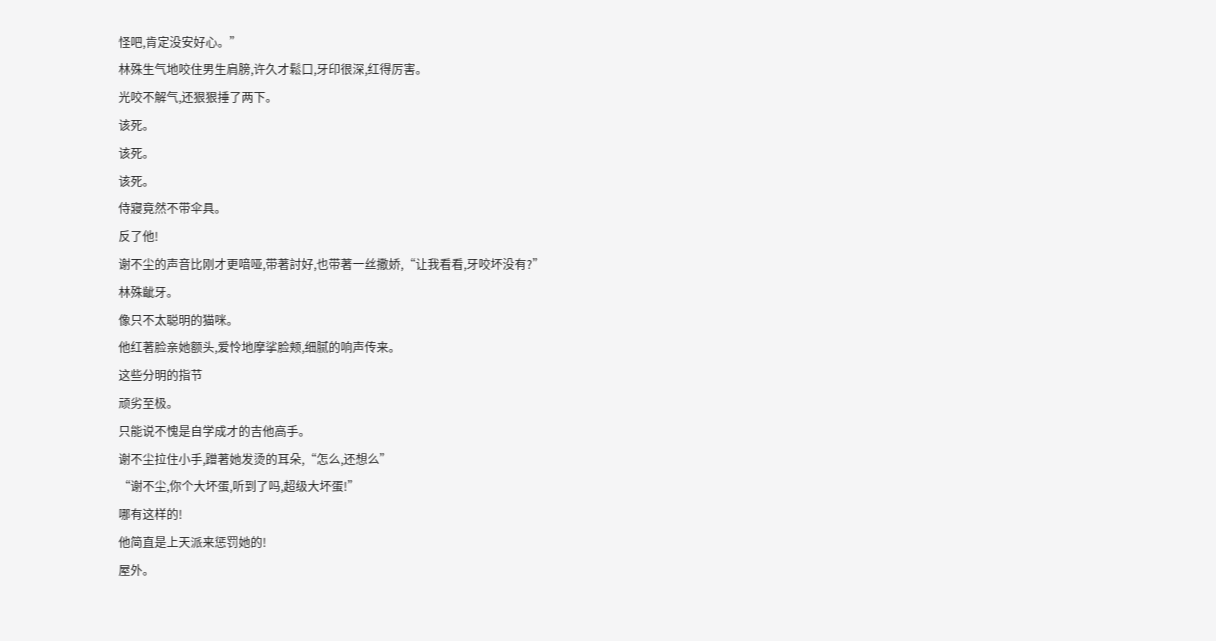怪吧,肯定没安好心。”
林殊生气地咬住男生肩膀,许久才鬆口,牙印很深,红得厉害。
光咬不解气,还狠狠捶了两下。
该死。
该死。
该死。
侍寢竟然不带伞具。
反了他!
谢不尘的声音比刚才更喑哑,带著討好,也带著一丝撒娇,“让我看看,牙咬坏没有?”
林殊齜牙。
像只不太聪明的猫咪。
他红著脸亲她额头,爱怜地摩挲脸颊,细腻的响声传来。
这些分明的指节
顽劣至极。
只能说不愧是自学成才的吉他高手。
谢不尘拉住小手,蹭著她发烫的耳朵,“怎么,还想么”
“谢不尘,你个大坏蛋,听到了吗,超级大坏蛋!”
哪有这样的!
他简直是上天派来惩罚她的!
屋外。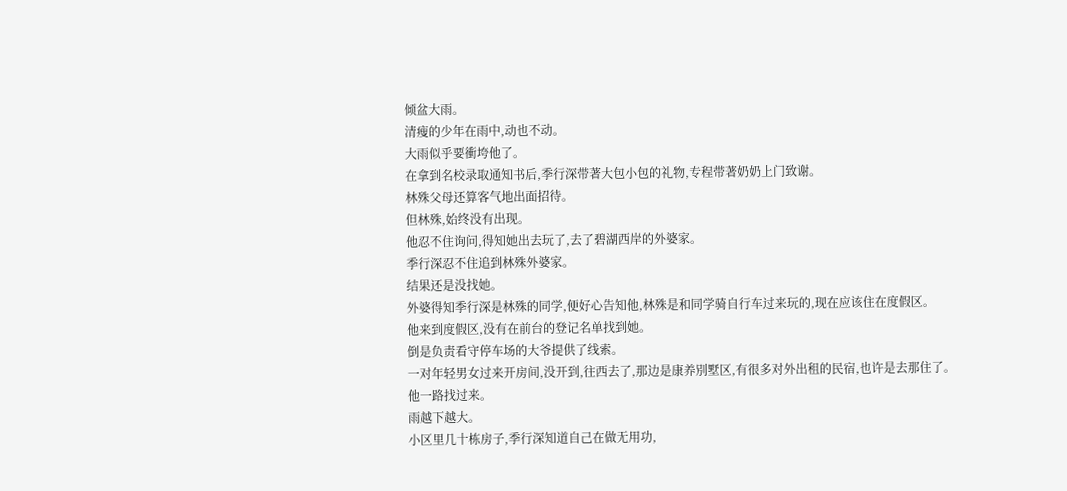倾盆大雨。
清瘦的少年在雨中,动也不动。
大雨似乎要衝垮他了。
在拿到名校录取通知书后,季行深带著大包小包的礼物,专程带著奶奶上门致谢。
林殊父母还算客气地出面招待。
但林殊,始终没有出现。
他忍不住询问,得知她出去玩了,去了碧湖西岸的外婆家。
季行深忍不住追到林殊外婆家。
结果还是没找她。
外婆得知季行深是林殊的同学,便好心告知他,林殊是和同学骑自行车过来玩的,现在应该住在度假区。
他来到度假区,没有在前台的登记名单找到她。
倒是负责看守停车场的大爷提供了线索。
一对年轻男女过来开房间,没开到,往西去了,那边是康养別墅区,有很多对外出租的民宿,也许是去那住了。
他一路找过来。
雨越下越大。
小区里几十栋房子,季行深知道自己在做无用功,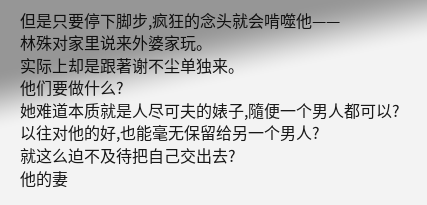但是只要停下脚步,疯狂的念头就会啃噬他——
林殊对家里说来外婆家玩。
实际上却是跟著谢不尘单独来。
他们要做什么?
她难道本质就是人尽可夫的婊子,隨便一个男人都可以?
以往对他的好,也能毫无保留给另一个男人?
就这么迫不及待把自己交出去?
他的妻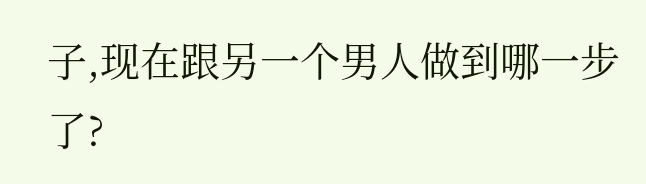子,现在跟另一个男人做到哪一步了?